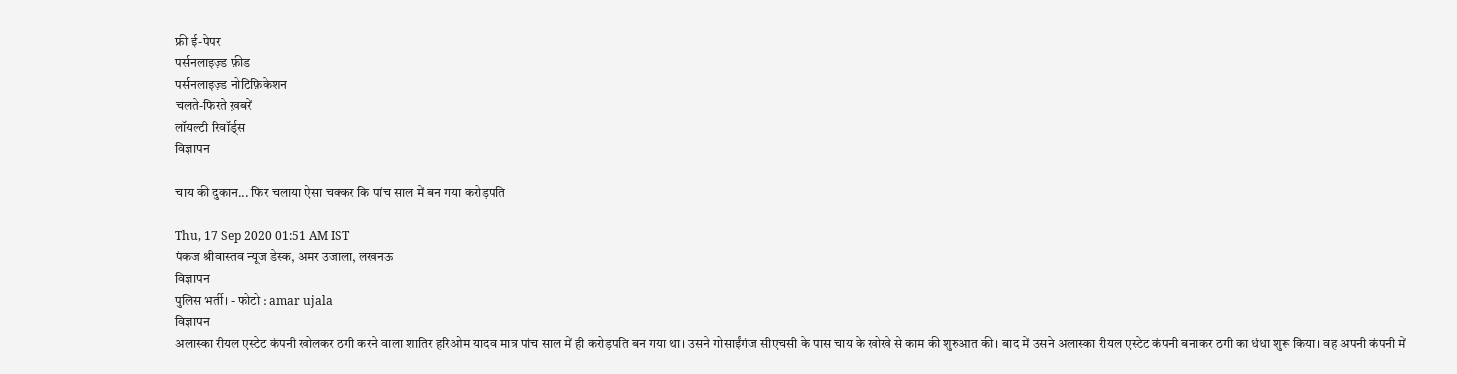फ्री ई-पेपर
पर्सनलाइज़्ड फ़ीड
पर्सनलाइज़्ड नोटिफ़िकेशन
चलते-फिरते ख़बरें
लॉयल्टी रिवॉर्ड्स
विज्ञापन

चाय की दुकान... फिर चलाया ऐसा चक्कर कि पांच साल में बन गया करोड़पति

Thu, 17 Sep 2020 01:51 AM IST
पंकज श्रीवास्‍तव न्यूज डेस्क, अमर उजाला, लखनऊ
विज्ञापन
पुलिस भर्ती। - फोटो : amar ujala
विज्ञापन
अलास्का रीयल एस्टेट कंपनी खोलकर ठगी करने वाला शातिर हरिओम यादव मात्र पांच साल में ही करोड़पति बन गया था। उसने गोसाईंगंज सीएचसी के पास चाय के खोखे से काम की शुरुआत की। बाद में उसने अलास्का रीयल एस्टेट कंपनी बनाकर ठगी का धंधा शुरू किया। वह अपनी कंपनी में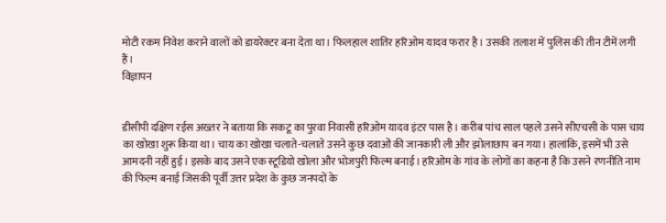मोटी रकम निवेश कराने वालों को डायरेक्टर बना देता था। फिलहाल शातिर हरिओम यादव फरार है। उसकी तलाश में पुलिस की तीन टीमें लगी हैं।
विज्ञापन


डीसीपी दक्षिण रईस अख्तर ने बताया कि सकटू का पुरवा निवासी हरिओम यादव इंटर पास है। करीब पांच साल पहले उसने सीएचसी के पास चाय का खोखा शुरू किया था। चाय का खोखा चलाते-चलाते उसने कुछ दवाओं की जानकारी ली और झोलाछाप बन गया। हालांकि, इसमें भी उसे आमदनी नहीं हुई। इसके बाद उसने एक स्टूडियो खोला और भोजपुरी फिल्म बनाई। हरिओम के गांव के लोगों का कहना है कि उसने रणनीति नाम की फिल्म बनाई जिसकी पूर्वी उत्तर प्रदेश के कुछ जनपदों के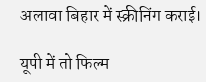अलावा बिहार में स्क्रीनिंग कराई।

यूपी में तो फिल्म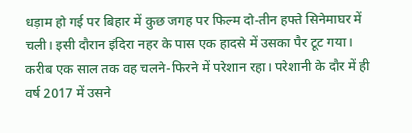धड़ाम हो गई पर बिहार में कुछ जगह पर फिल्म दो-तीन हफ्ते सिनेमाघर में चली। इसी दौरान इंदिरा नहर के पास एक हादसे में उसका पैर टूट गया। करीब एक साल तक वह चलने-फिरने में परेशान रहा। परेशानी के दौर में ही वर्ष 2017 में उसने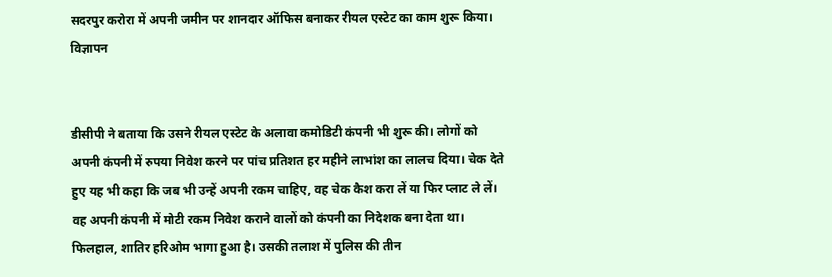सदरपुर करोरा में अपनी जमीन पर शानदार ऑफिस बनाकर रीयल एस्टेट का काम शुरू किया।
विज्ञापन


डीसीपी ने बताया कि उसने रीयल एस्टेट के अलावा कमोडिटी कंपनी भी शुरू की। लोगों को अपनी कंपनी में रुपया निवेश करने पर पांच प्रतिशत हर महीने लाभांश का लालच दिया। चेक देते हुए यह भी कहा कि जब भी उन्हें अपनी रकम चाहिए, वह चेक कैश करा लें या फिर प्लाट ले लें। वह अपनी कंपनी में मोटी रकम निवेश कराने वालों को कंपनी का निदेशक बना देता था। फिलहाल, शातिर हरिओम भागा हुआ है। उसकी तलाश में पुलिस की तीन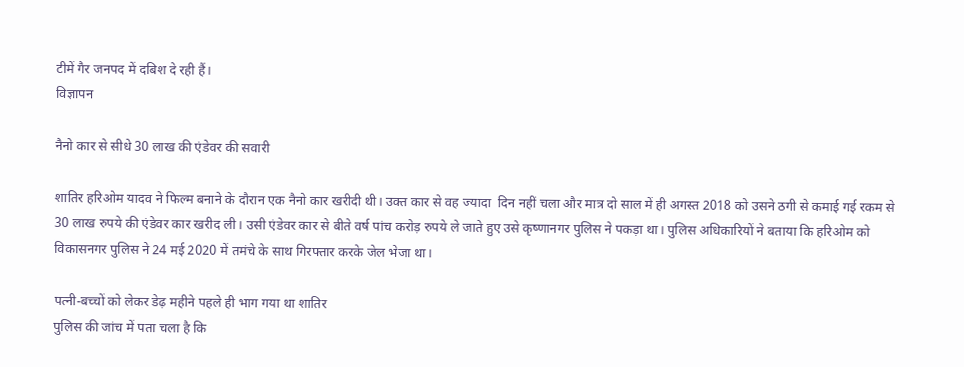टीमें गैर जनपद में दबिश दे रही हैं।
विज्ञापन

नैनो कार से सीधे 30 लाख की एंडेवर की सवारी

शातिर हरिओम यादव ने फिल्म बनाने के दौरान एक नैनो कार खरीदी थी। उक्त कार से वह ज्यादा  दिन नहीं चला और मात्र दो साल में ही अगस्त 2018 को उसने ठगी से कमाई गई रकम से 30 लाख रुपये की एंडेवर कार खरीद ली। उसी एंडेवर कार से बीते वर्ष पांच करोड़ रुपये ले जाते हुए उसे कृष्णानगर पुलिस ने पकड़ा था। पुलिस अधिकारियों ने बताया कि हरिओम को विकासनगर पुलिस ने 24 मई 2020 में तमंचे के साथ गिरफ्तार करके जेल भेजा था।

पत्नी-बच्चों को लेकर डेढ़ महीने पहले ही भाग गया था शातिर
पुलिस की जांच में पता चला है कि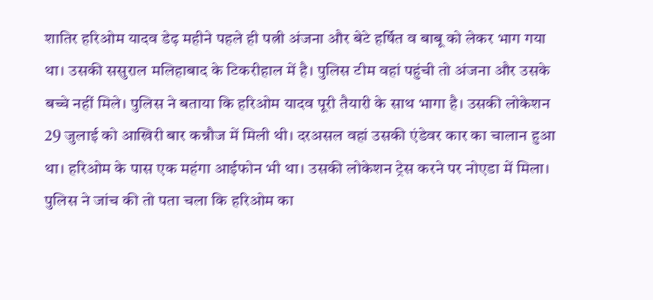शातिर हरिओम यादव डेढ़ महीने पहले ही पत्नी अंजना और बेटे हर्षित व बाबू को लेकर भाग गया था। उसकी ससुराल मलिहाबाद के टिकरीहाल में है। पुलिस टीम वहां पहुंची तो अंजना और उसके बच्चे नहीं मिले। पुलिस ने बताया कि हरिओम यादव पूरी तैयारी के साथ भागा है। उसकी लोकेशन 29 जुलाई को आखिरी बार कन्नौज में मिली थी। दरअसल वहां उसकी एंडेवर कार का चालान हुआ था। हरिओम के पास एक महंगा आईफोन भी था। उसकी लोकेशन ट्रेस करने पर नोएडा में मिला। पुलिस ने जांच की तो पता चला कि हरिओम का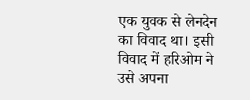एक युवक से लेनदेन का विवाद था। इसी विवाद में हरिओम ने उसे अपना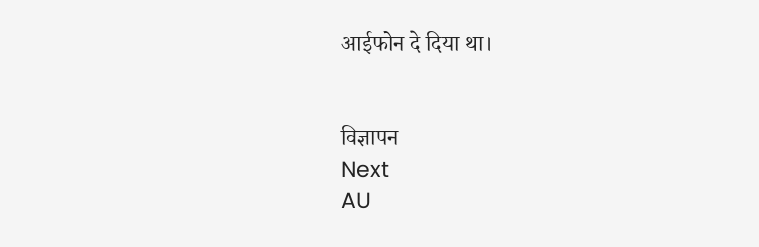आईफोन दे दिया था।


विज्ञापन
Next
AU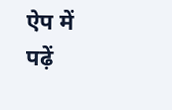ऐप में पढ़ें